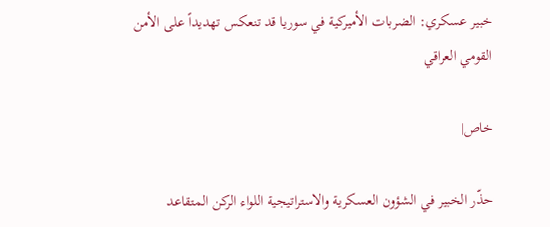خبير عسكري: الضربات الأميركية في سوريا قد تنعكس تهديداً على الأمن القومي العراقي

خاص|

حذّر الخبير في الشؤون العسكرية والاستراتيجية اللواء الركن المتقاعد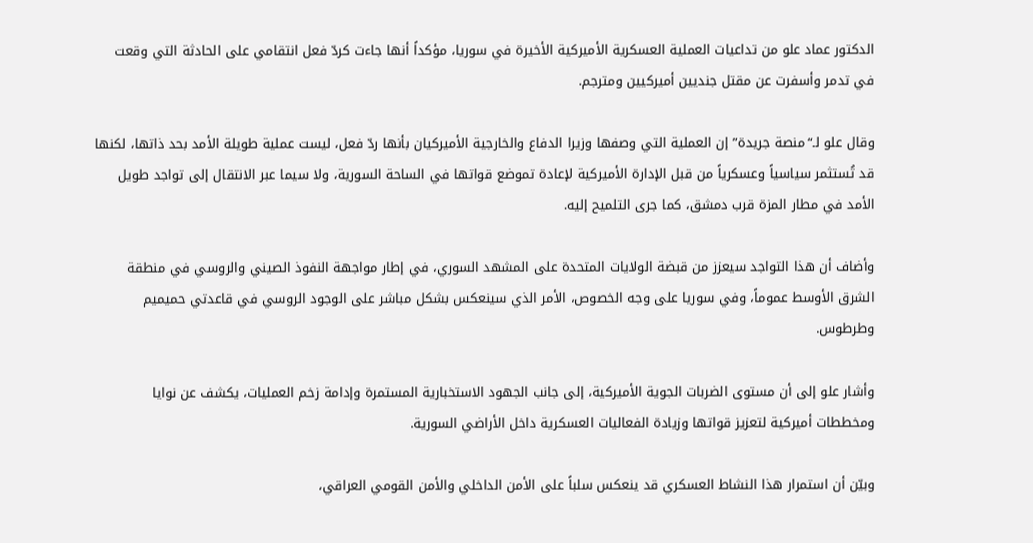الدكتور عماد علو من تداعيات العملية العسكرية الأميركية الأخيرة في سوريا، مؤكداً أنها جاءت كردّ فعل انتقامي على الحادثة التي وقعت في تدمر وأسفرت عن مقتل جنديين أميركيين ومترجم.

وقال علو لـ“منصة جريدة” إن العملية التي وصفها وزيرا الدفاع والخارجية الأميركيان بأنها ردّ فعل، ليست عملية طويلة الأمد بحد ذاتها، لكنها قد تُستثمر سياسياً وعسكرياً من قبل الإدارة الأميركية لإعادة تموضع قواتها في الساحة السورية، ولا سيما عبر الانتقال إلى تواجد طويل الأمد في مطار المزة قرب دمشق، كما جرى التلميح إليه.

وأضاف أن هذا التواجد سيعزز من قبضة الولايات المتحدة على المشهد السوري، في إطار مواجهة النفوذ الصيني والروسي في منطقة الشرق الأوسط عموماً، وفي سوريا على وجه الخصوص، الأمر الذي سينعكس بشكل مباشر على الوجود الروسي في قاعدتي حميميم وطرطوس.

وأشار علو إلى أن مستوى الضربات الجوية الأميركية، إلى جانب الجهود الاستخبارية المستمرة وإدامة زخم العمليات، يكشف عن نوايا ومخططات أميركية لتعزيز قواتها وزيادة الفعاليات العسكرية داخل الأراضي السورية.

وبيّن أن استمرار هذا النشاط العسكري قد ينعكس سلباً على الأمن الداخلي والأمن القومي العراقي،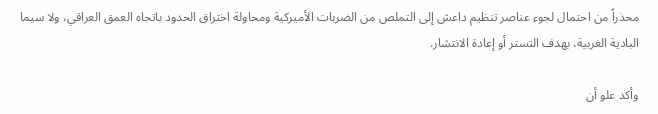محذراً من احتمال لجوء عناصر تنظيم داعش إلى التملص من الضربات الأميركية ومحاولة اختراق الحدود باتجاه العمق العراقي، ولا سيما البادية الغربية، بهدف التستر أو إعادة الانتشار.

وأكد علو أن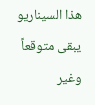هذا السيناريو يبقى متوقعاً وغير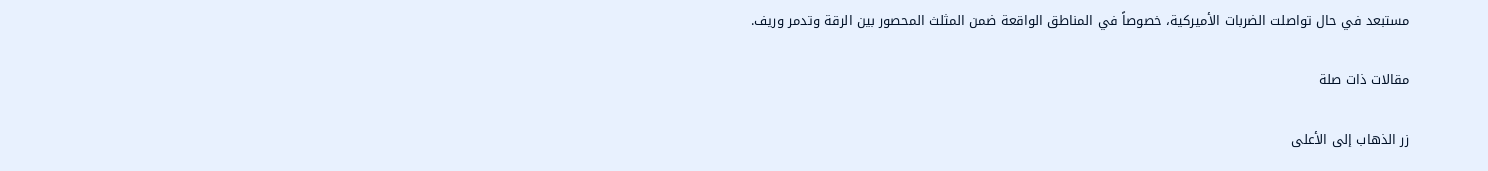مستبعد في حال تواصلت الضربات الأميركية، خصوصاً في المناطق الواقعة ضمن المثلث المحصور بين الرقة وتدمر وريف.

مقالات ذات صلة

زر الذهاب إلى الأعلى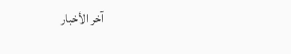آخر الأخبار